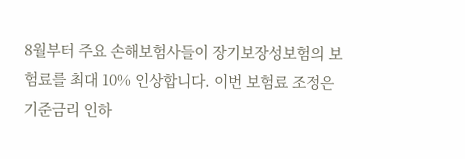8월부터 주요 손해보험사들이 장기보장성보험의 보험료를 최대 10% 인상합니다. 이번 보험료 조정은
기준금리 인하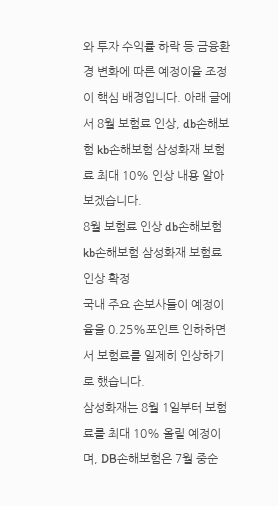와 투자 수익률 하락 등 금융환경 변화에 따른 예정이율 조정이 핵심 배경입니다. 아래 글에서 8월 보험료 인상, db손해보험 kb손해보험 삼성화재 보험료 최대 10% 인상 내용 알아보겠습니다.
8월 보험료 인상 db손해보험 kb손해보험 삼성화재 보험료 인상 확정
국내 주요 손보사들이 예정이율을 0.25%포인트 인하하면서 보험료를 일제히 인상하기로 했습니다.
삼성화재는 8월 1일부터 보험료를 최대 10% 올릴 예정이며, DB손해보험은 7월 중순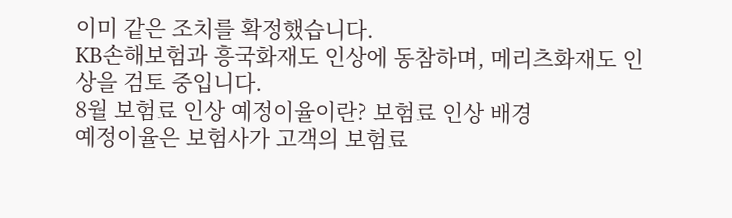이미 같은 조치를 확정했습니다.
KB손해보험과 흥국화재도 인상에 동참하며, 메리츠화재도 인상을 검토 중입니다.
8월 보험료 인상 예정이율이란? 보험료 인상 배경
예정이율은 보험사가 고객의 보험료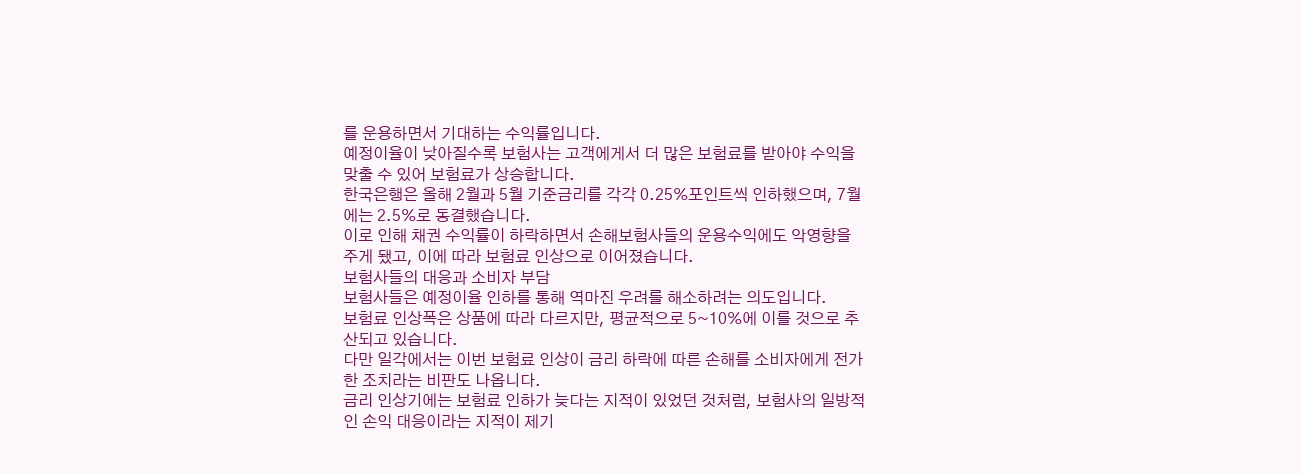를 운용하면서 기대하는 수익률입니다.
예정이율이 낮아질수록 보험사는 고객에게서 더 많은 보험료를 받아야 수익을 맞출 수 있어 보험료가 상승합니다.
한국은행은 올해 2월과 5월 기준금리를 각각 0.25%포인트씩 인하했으며, 7월에는 2.5%로 동결했습니다.
이로 인해 채권 수익률이 하락하면서 손해보험사들의 운용수익에도 악영향을 주게 됐고, 이에 따라 보험료 인상으로 이어졌습니다.
보험사들의 대응과 소비자 부담
보험사들은 예정이율 인하를 통해 역마진 우려를 해소하려는 의도입니다.
보험료 인상폭은 상품에 따라 다르지만, 평균적으로 5~10%에 이를 것으로 추산되고 있습니다.
다만 일각에서는 이번 보험료 인상이 금리 하락에 따른 손해를 소비자에게 전가한 조치라는 비판도 나옵니다.
금리 인상기에는 보험료 인하가 늦다는 지적이 있었던 것처럼, 보험사의 일방적인 손익 대응이라는 지적이 제기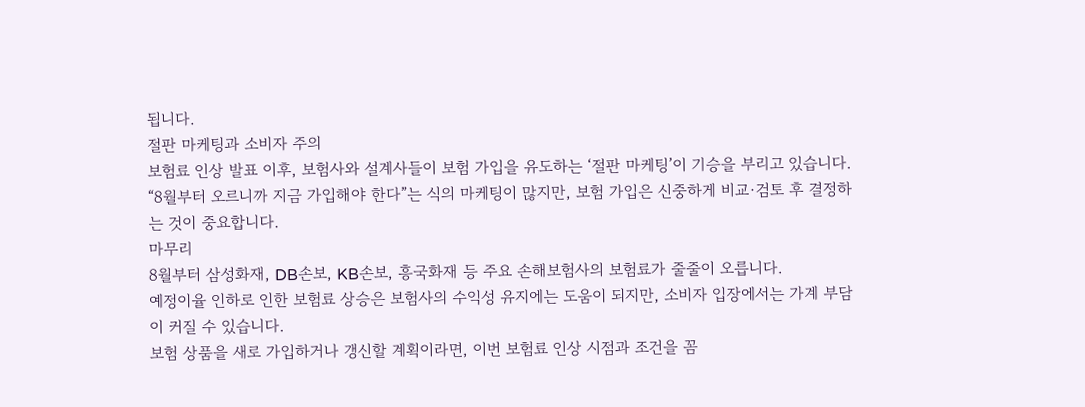됩니다.
절판 마케팅과 소비자 주의
보험료 인상 발표 이후, 보험사와 설계사들이 보험 가입을 유도하는 ‘절판 마케팅’이 기승을 부리고 있습니다.
“8월부터 오르니까 지금 가입해야 한다”는 식의 마케팅이 많지만, 보험 가입은 신중하게 비교·검토 후 결정하는 것이 중요합니다.
마무리
8월부터 삼성화재, DB손보, KB손보, 흥국화재 등 주요 손해보험사의 보험료가 줄줄이 오릅니다.
예정이율 인하로 인한 보험료 상승은 보험사의 수익성 유지에는 도움이 되지만, 소비자 입장에서는 가계 부담이 커질 수 있습니다.
보험 상품을 새로 가입하거나 갱신할 계획이라면, 이번 보험료 인상 시점과 조건을 꼼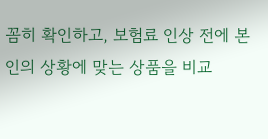꼼히 확인하고, 보험료 인상 전에 본인의 상황에 맞는 상품을 비교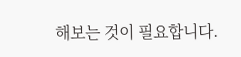해보는 것이 필요합니다.